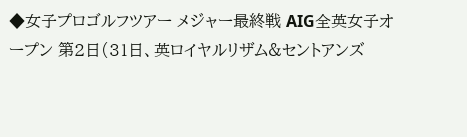◆女子プロゴルフツアー メジャー最終戦 AIG全英女子オープン 第2日(31日、英ロイヤルリザム&セントアンズ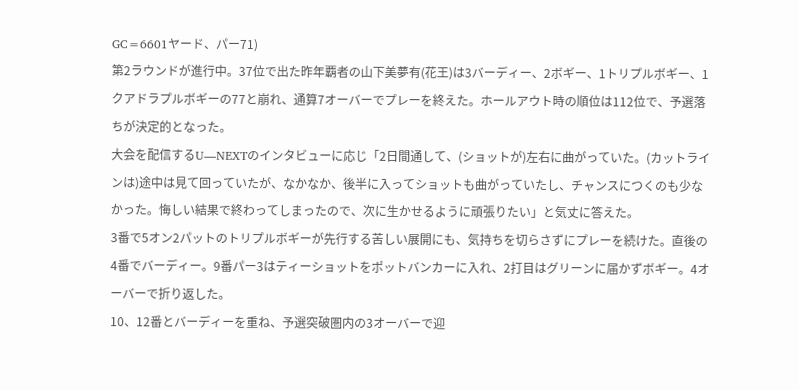GC=6601ヤード、パー71)
第2ラウンドが進行中。37位で出た昨年覇者の山下美夢有(花王)は3バーディー、2ボギー、1トリプルボギー、1クアドラプルボギーの77と崩れ、通算7オーバーでプレーを終えた。ホールアウト時の順位は112位で、予選落ちが決定的となった。
大会を配信するU―NEXTのインタビューに応じ「2日間通して、(ショットが)左右に曲がっていた。(カットラインは)途中は見て回っていたが、なかなか、後半に入ってショットも曲がっていたし、チャンスにつくのも少なかった。悔しい結果で終わってしまったので、次に生かせるように頑張りたい」と気丈に答えた。
3番で5オン2パットのトリプルボギーが先行する苦しい展開にも、気持ちを切らさずにプレーを続けた。直後の4番でバーディー。9番パー3はティーショットをポットバンカーに入れ、2打目はグリーンに届かずボギー。4オーバーで折り返した。
10、12番とバーディーを重ね、予選突破圏内の3オーバーで迎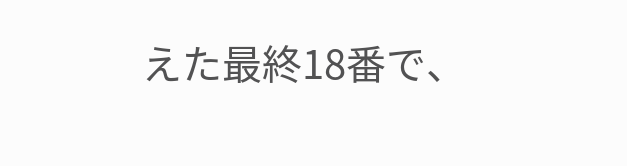えた最終18番で、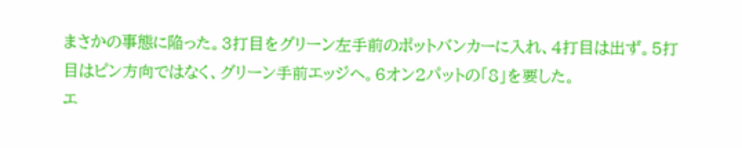まさかの事態に陥った。3打目をグリーン左手前のポットバンカーに入れ、4打目は出ず。5打目はピン方向ではなく、グリーン手前エッジへ。6オン2パットの「8」を要した。
エ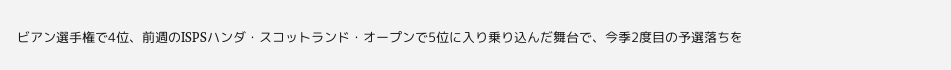ビアン選手権で4位、前週のISPSハンダ・スコットランド・オープンで5位に入り乗り込んだ舞台で、今季2度目の予選落ちを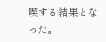喫する結果となった。